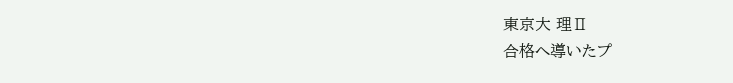東京大 理Ⅱ
合格へ導いたプ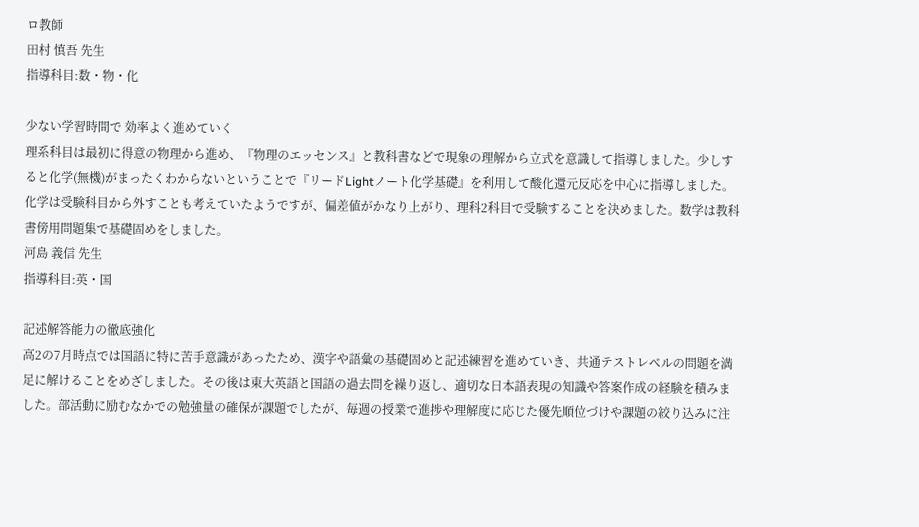ロ教師
田村 慎吾 先生
指導科目:数・物・化

少ない学習時間で 効率よく進めていく
理系科目は最初に得意の物理から進め、『物理のエッセンス』と教科書などで現象の理解から立式を意識して指導しました。少しすると化学(無機)がまったくわからないということで『リードLightノート化学基礎』を利用して酸化還元反応を中心に指導しました。化学は受験科目から外すことも考えていたようですが、偏差値がかなり上がり、理科2科目で受験することを決めました。数学は教科書傍用問題集で基礎固めをしました。
河島 義信 先生
指導科目:英・国

記述解答能力の徹底強化
高2の7月時点では国語に特に苦手意識があったため、漢字や語彙の基礎固めと記述練習を進めていき、共通テストレベルの問題を満足に解けることをめざしました。その後は東大英語と国語の過去問を繰り返し、適切な日本語表現の知識や答案作成の経験を積みました。部活動に励むなかでの勉強量の確保が課題でしたが、毎週の授業で進捗や理解度に応じた優先順位づけや課題の絞り込みに注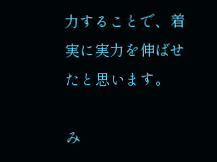力することで、着実に実力を伸ばせたと思います。

み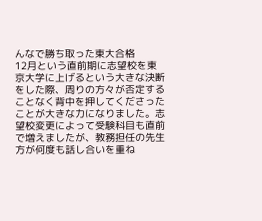んなで勝ち取った東大合格
12月という直前期に志望校を東京大学に上げるという大きな決断をした際、周りの方々が否定することなく背中を押してくださったことが大きな力になりました。志望校変更によって受験科目も直前で増えましたが、教務担任の先生方が何度も話し合いを重ね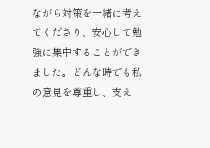ながら対策を一緒に考えてくださり、安心して勉強に集中することができました。どんな時でも私の意見を尊重し、支え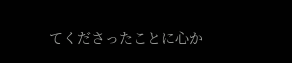てくださったことに心か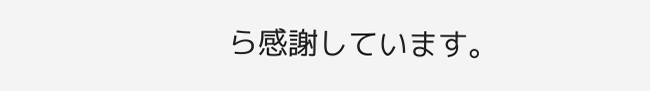ら感謝しています。